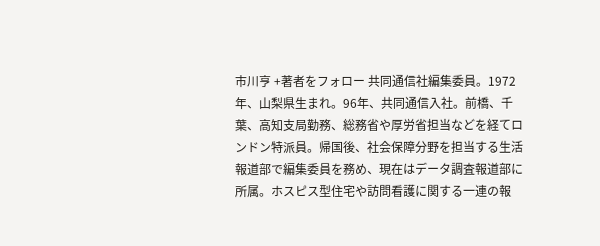市川亨 +著者をフォロー 共同通信社編集委員。1972年、山梨県生まれ。96年、共同通信入社。前橋、千葉、高知支局勤務、総務省や厚労省担当などを経てロンドン特派員。帰国後、社会保障分野を担当する生活報道部で編集委員を務め、現在はデータ調査報道部に所属。ホスピス型住宅や訪問看護に関する一連の報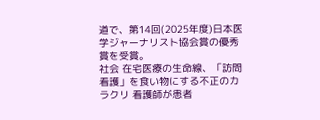道で、第14回(2025年度)日本医学ジャーナリスト協会賞の優秀賞を受賞。
社会 在宅医療の生命線、「訪問看護」を食い物にする不正のカラクリ 看護師が患者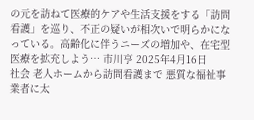の元を訪ねて医療的ケアや生活支援をする「訪問看護」を巡り、不正の疑いが相次いで明らかになっている。高齢化に伴うニーズの増加や、在宅型医療を拡充しよう… 市川亨 2025年4月16日
社会 老人ホームから訪問看護まで 悪質な福祉事業者に太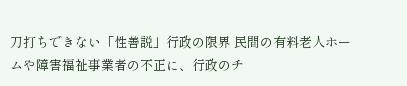刀打ちできない「性善説」行政の限界 民間の有料老人ホームや障害福祉事業者の不正に、行政のチ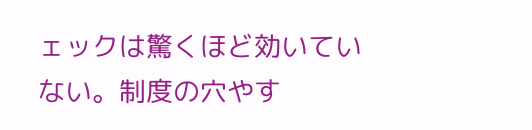ェックは驚くほど効いていない。制度の穴やす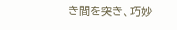き間を突き、巧妙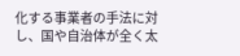化する事業者の手法に対し、国や自治体が全く太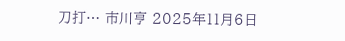刀打… 市川亨 2025年11月6日